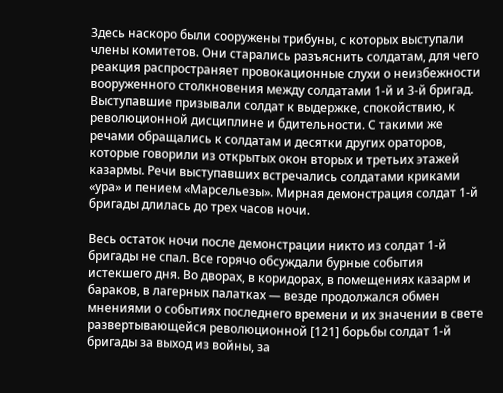Здесь наскоро были сооружены трибуны, с которых выступали члены комитетов. Они старались разъяснить солдатам, для чего реакция распространяет провокационные слухи о неизбежности вооруженного столкновения между солдатами 1-й и 3-й бригад. Выступавшие призывали солдат к выдержке, спокойствию, к революционной дисциплине и бдительности. С такими же речами обращались к солдатам и десятки других ораторов, которые говорили из открытых окон вторых и третьих этажей казармы. Речи выступавших встречались солдатами криками «ура» и пением «Марсельезы». Мирная демонстрация солдат 1-й бригады длилась до трех часов ночи.

Весь остаток ночи после демонстрации никто из солдат 1-й бригады не спал. Все горячо обсуждали бурные события истекшего дня. Во дворах, в коридорах, в помещениях казарм и бараков, в лагерных палатках — везде продолжался обмен мнениями о событиях последнего времени и их значении в свете развертывающейся революционной [121] борьбы солдат 1-й бригады за выход из войны, за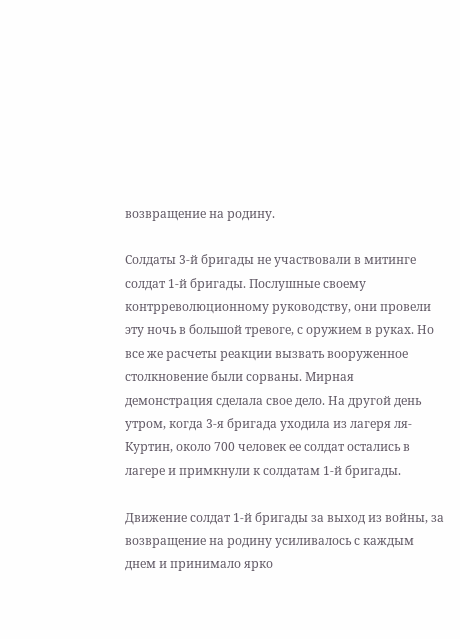возвращение на родину.

Солдаты 3-й бригады не участвовали в митинге солдат 1-й бригады. Послушные своему контрреволюционному руководству, они провели эту ночь в большой тревоге, с оружием в руках. Но все же расчеты реакции вызвать вооруженное столкновение были сорваны. Мирная демонстрация сделала свое дело. На другой день утром, когда 3-я бригада уходила из лагеря ля-Куртин, около 700 человек ее солдат остались в лагере и примкнули к солдатам 1-й бригады.

Движение солдат 1-й бригады за выход из войны, за возвращение на родину усиливалось с каждым днем и принимало ярко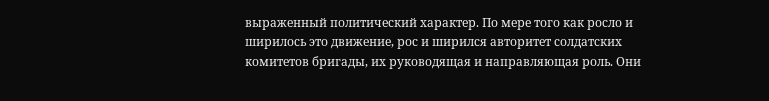выраженный политический характер. По мере того как росло и ширилось это движение, рос и ширился авторитет солдатских комитетов бригады, их руководящая и направляющая роль. Они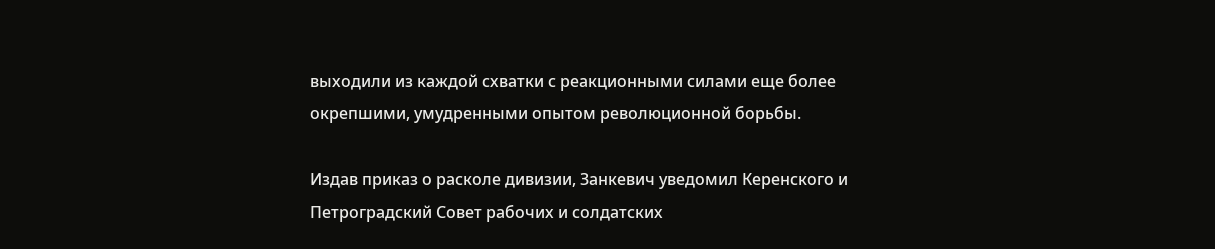выходили из каждой схватки с реакционными силами еще более окрепшими, умудренными опытом революционной борьбы.

Издав приказ о расколе дивизии, Занкевич уведомил Керенского и Петроградский Совет рабочих и солдатских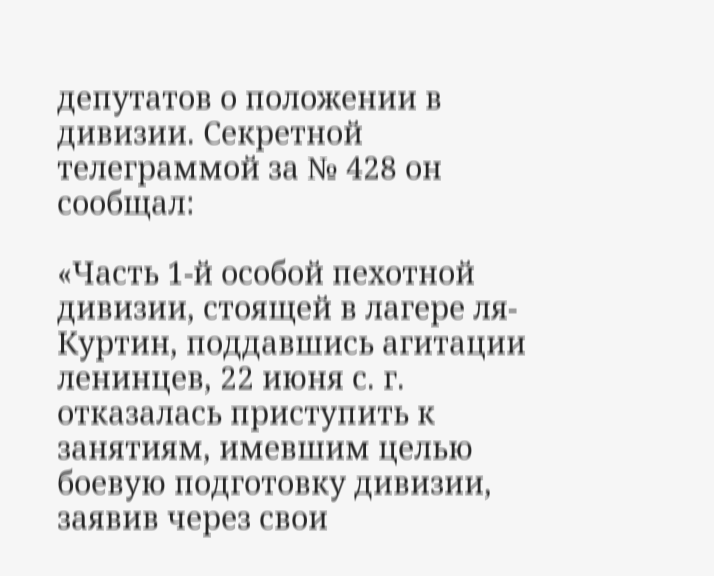депутатов о положении в дивизии. Секретной телеграммой за № 428 он сообщал:

«Часть 1-й особой пехотной дивизии, стоящей в лагере ля-Куртин, поддавшись агитации ленинцев, 22 июня с. г. отказалась приступить к занятиям, имевшим целью боевую подготовку дивизии, заявив через свои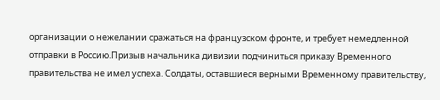организации о нежелании сражаться на французском фронте, и требует немедленной отправки в Россию.Призыв начальника дивизии подчиниться приказу Временного правительства не имел успеха. Солдаты, оставшиеся верными Временному правительству,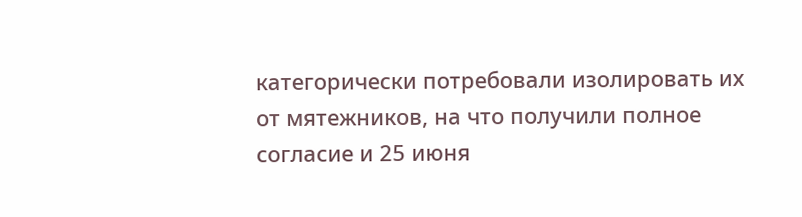категорически потребовали изолировать их от мятежников, на что получили полное согласие и 25 июня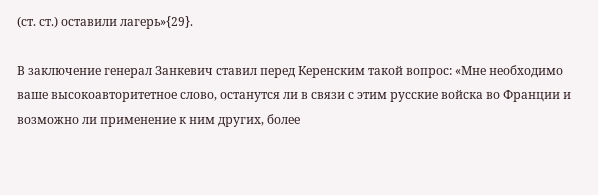(ст. ст.) оставили лагерь»{29}.

В заключение генерал Занкевич ставил перед Керенским такой вопрос: «Мне необходимо ваше высокоавторитетное слово, останутся ли в связи с этим русские войска во Франции и возможно ли применение к ним других, более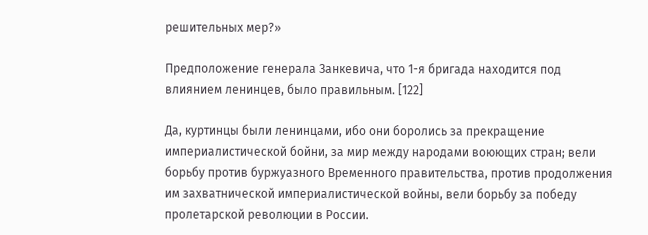решительных мер?»

Предположение генерала Занкевича, что 1-я бригада находится под влиянием ленинцев, было правильным. [122]

Да, куртинцы были ленинцами, ибо они боролись за прекращение империалистической бойни, за мир между народами воюющих стран; вели борьбу против буржуазного Временного правительства, против продолжения им захватнической империалистической войны, вели борьбу за победу пролетарской революции в России.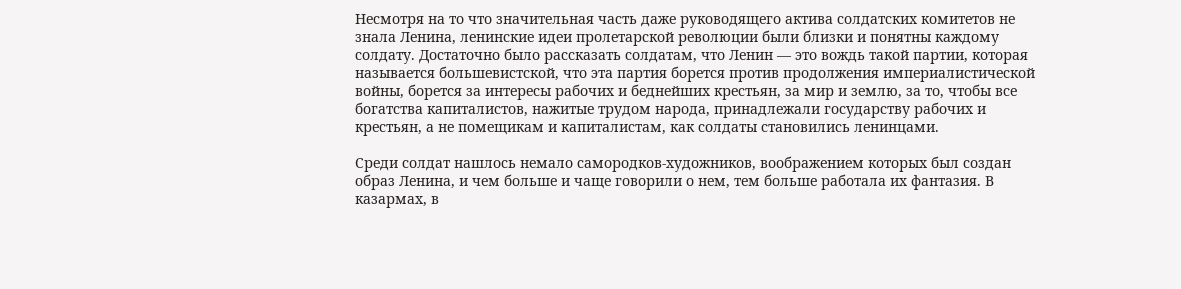Несмотря на то что значительная часть даже руководящего актива солдатских комитетов не знала Ленина, ленинские идеи пролетарской революции были близки и понятны каждому солдату. Достаточно было рассказать солдатам, что Ленин — это вождь такой партии, которая называется большевистской, что эта партия борется против продолжения империалистической войны, борется за интересы рабочих и беднейших крестьян, за мир и землю, за то, чтобы все богатства капиталистов, нажитые трудом народа, принадлежали государству рабочих и крестьян, а не помещикам и капиталистам, как солдаты становились ленинцами.

Среди солдат нашлось немало самородков-художников, воображением которых был создан образ Ленина, и чем больше и чаще говорили о нем, тем больше работала их фантазия. В казармах, в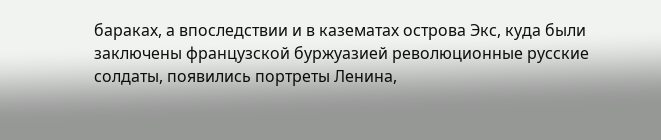бараках, а впоследствии и в казематах острова Экс, куда были заключены французской буржуазией революционные русские солдаты, появились портреты Ленина,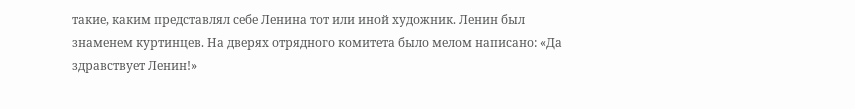такие, каким представлял себе Ленина тот или иной художник. Ленин был знаменем куртинцев. На дверях отрядного комитета было мелом написано: «Да здравствует Ленин!»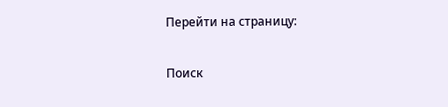Перейти на страницу:

Поиск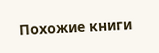Похожие книги